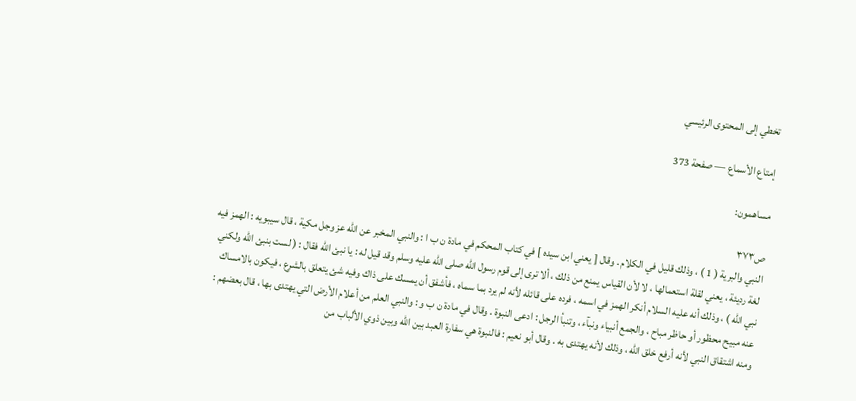تخطي إلى المحتوى الرئيسي

إمتاع الأسماع — صفحة 373

مساهمون:

ص٣٧٣
النبي والبرية ( 1 ) ، وذلك قليل في الكلام . وقال [ يعني ابن سيده ] في كتاب المحكم في مادة ن ب ا : والنبي المخبر عن الله عز وجل مكية ، قال سيبويه : الهمز فيه لغة رديئة ، يعني لقلة استعمالها ، لا لأن القياس يمنع من ذلك ، ألا ترى إلى قوم رسول الله صلى الله عليه وسلم وقد قيل له : يا نبئ الله فقال : ( لست بنبئ الله ولكني نبي الله ) ، وذلك أنه عليه السلام أنكر الهمز في اسمه ، فرده على قائله لأنه لم يرد بما سماه ، فأشفق أن يمسك على ذاك وفيه شئ يتعلق بالشرع ، فيكون بالامساك عنه مبيح محظور أو حاظر مباح ، والجمع أنبياء ونبآء ، وتنبأ الرجل : ادعى النبوة . وقال في مادة ن ب و : والنبي العلم من أعلام الأرض التي يهتدى بها ، قال بعضهم : ومنه اشتقاق النبي لأنه أرفع خلق الله ، وذلك لأنه يهتدى به . وقال أبو نعيم : فالنبوة هي سفارة العبد بين الله وبين ذوي الألباب من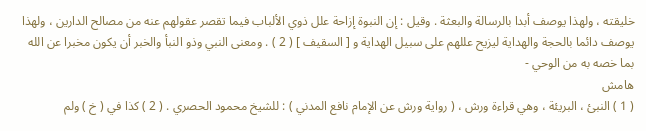خليقته ، ولهذا يوصف أبدا بالرسالة والبعثة . وقيل : إن النبوة إزاحة علل ذوي الألباب فيما تقصر عقولهم عنه من مصالح الدارين ، ولهذا يوصف دائما بالحجة والهداية ليزيح عللهم على سبيل الهداية و [ السقيف ] ( 2 ) . ومعنى النبي وذو النبأ والخبر أن يكون مخبرا عن الله بما خصه به من الوحي -
هامش
( 1 ) النبئ ، البريئة ، وهي قراءة ورش ، ( رواية ورش عن الإمام نافع المدني ) : للشيخ محمود الحصري . ( 2 ) كذا في ( خ ) ولم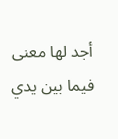أجد لها معنى فيما بين يدي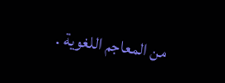من المعاجم اللغوية .